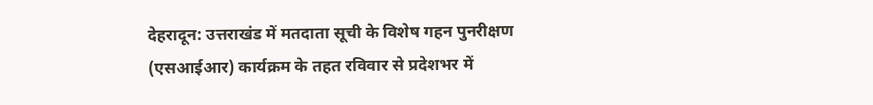देहरादून: उत्तराखंड में मतदाता सूची के विशेष गहन पुनरीक्षण (एसआईआर) कार्यक्रम के तहत रविवार से प्रदेशभर में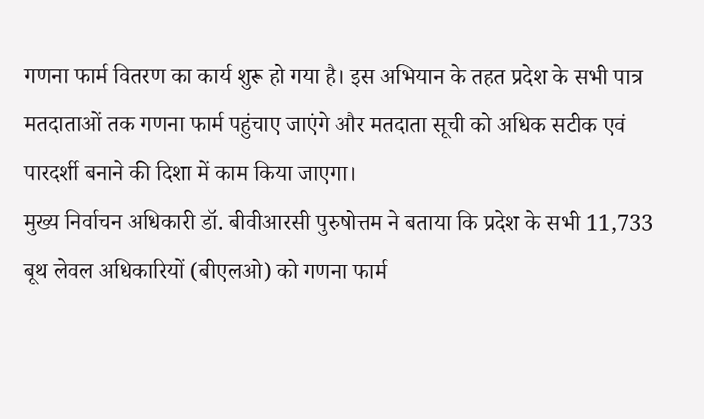गणना फार्म वितरण का कार्य शुरू हो गया है। इस अभियान के तहत प्रदेश के सभी पात्र मतदाताओं तक गणना फार्म पहुंचाए जाएंगे और मतदाता सूची को अधिक सटीक एवं पारदर्शी बनाने की दिशा में काम किया जाएगा।
मुख्य निर्वाचन अधिकारी डॉ. बीवीआरसी पुरुषोत्तम ने बताया कि प्रदेश के सभी 11,733 बूथ लेवल अधिकारियों (बीएलओ) को गणना फार्म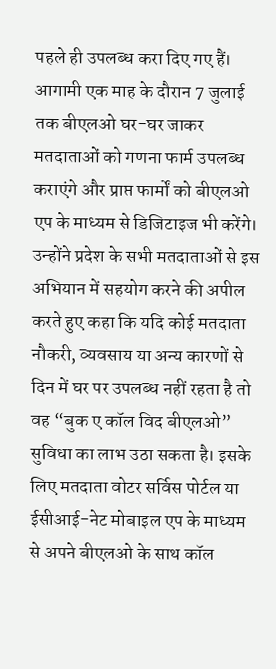पहले ही उपलब्ध करा दिए गए हैं। आगामी एक माह के दौरान 7 जुलाई तक बीएलओ घर-घर जाकर मतदाताओं को गणना फार्म उपलब्ध कराएंगे और प्राप्त फार्मों को बीएलओ एप के माध्यम से डिजिटाइज भी करेंगे।
उन्होंने प्रदेश के सभी मतदाताओं से इस अभियान में सहयोग करने की अपील करते हुए कहा कि यदि कोई मतदाता नौकरी, व्यवसाय या अन्य कारणों से दिन में घर पर उपलब्ध नहीं रहता है तो वह “बुक ए कॉल विद बीएलओ” सुविधा का लाभ उठा सकता है। इसके लिए मतदाता वोटर सर्विस पोर्टल या ईसीआई-नेट मोबाइल एप के माध्यम से अपने बीएलओ के साथ कॉल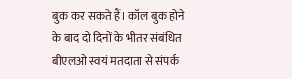बुक कर सकते हैं। कॉल बुक होने के बाद दो दिनों के भीतर संबंधित बीएलओ स्वयं मतदाता से संपर्क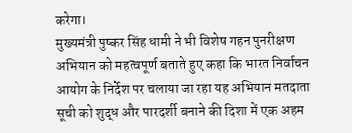करेगा।
मुख्यमंत्री पुष्कर सिंह धामी ने भी विशेष गहन पुनरीक्षण अभियान को महत्वपूर्ण बताते हुए कहा कि भारत निर्वाचन आयोग के निर्देश पर चलाया जा रहा यह अभियान मतदाता सूची को शुद्ध और पारदर्शी बनाने की दिशा में एक अहम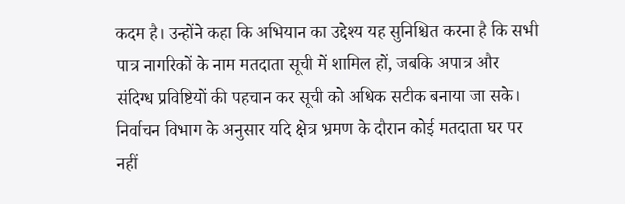कदम है। उन्होंने कहा कि अभियान का उद्देश्य यह सुनिश्चित करना है कि सभी पात्र नागरिकों के नाम मतदाता सूची में शामिल हों, जबकि अपात्र और संदिग्ध प्रविष्टियों की पहचान कर सूची को अधिक सटीक बनाया जा सके।
निर्वाचन विभाग के अनुसार यदि क्षेत्र भ्रमण के दौरान कोई मतदाता घर पर नहीं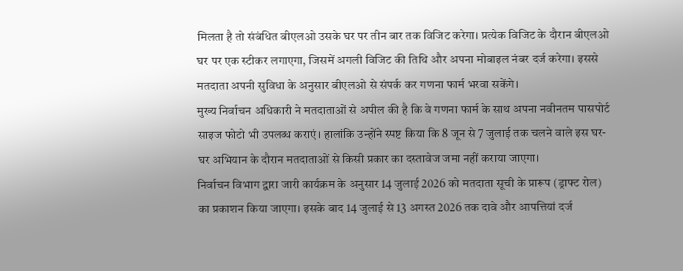मिलता है तो संबंधित बीएलओ उसके घर पर तीन बार तक विजिट करेगा। प्रत्येक विजिट के दौरान बीएलओ घर पर एक स्टीकर लगाएगा, जिसमें अगली विजिट की तिथि और अपना मोबाइल नंबर दर्ज करेगा। इससे मतदाता अपनी सुविधा के अनुसार बीएलओ से संपर्क कर गणना फार्म भरवा सकेंगे।
मुख्य निर्वाचन अधिकारी ने मतदाताओं से अपील की है कि वे गणना फार्म के साथ अपना नवीनतम पासपोर्ट साइज फोटो भी उपलब्ध कराएं। हालांकि उन्होंने स्पष्ट किया कि 8 जून से 7 जुलाई तक चलने वाले इस घर-घर अभियान के दौरान मतदाताओं से किसी प्रकार का दस्तावेज जमा नहीं कराया जाएगा।
निर्वाचन विभाग द्वारा जारी कार्यक्रम के अनुसार 14 जुलाई 2026 को मतदाता सूची के प्रारूप (ड्राफ्ट रोल) का प्रकाशन किया जाएगा। इसके बाद 14 जुलाई से 13 अगस्त 2026 तक दावे और आपत्तियां दर्ज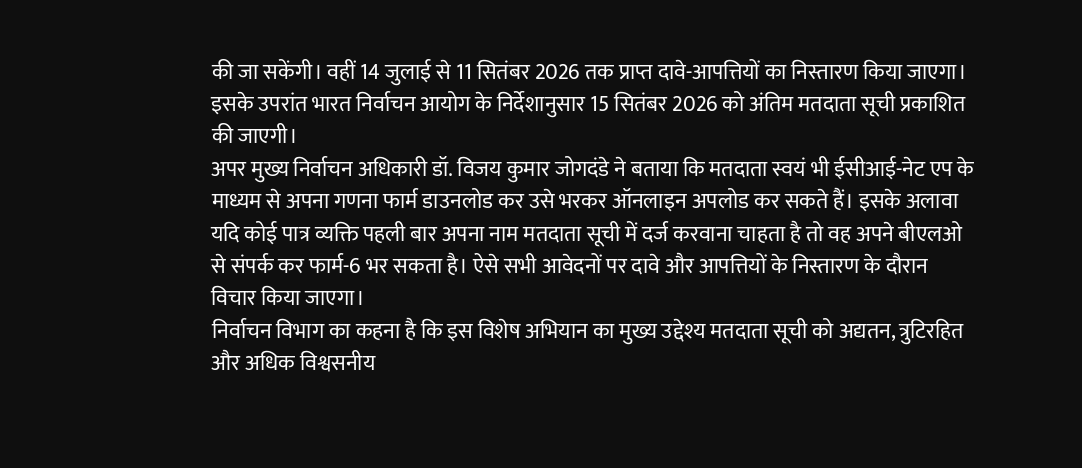की जा सकेंगी। वहीं 14 जुलाई से 11 सितंबर 2026 तक प्राप्त दावे-आपत्तियों का निस्तारण किया जाएगा। इसके उपरांत भारत निर्वाचन आयोग के निर्देशानुसार 15 सितंबर 2026 को अंतिम मतदाता सूची प्रकाशित की जाएगी।
अपर मुख्य निर्वाचन अधिकारी डॉ. विजय कुमार जोगदंडे ने बताया कि मतदाता स्वयं भी ईसीआई-नेट एप के माध्यम से अपना गणना फार्म डाउनलोड कर उसे भरकर ऑनलाइन अपलोड कर सकते हैं। इसके अलावा यदि कोई पात्र व्यक्ति पहली बार अपना नाम मतदाता सूची में दर्ज करवाना चाहता है तो वह अपने बीएलओ से संपर्क कर फार्म-6 भर सकता है। ऐसे सभी आवेदनों पर दावे और आपत्तियों के निस्तारण के दौरान विचार किया जाएगा।
निर्वाचन विभाग का कहना है कि इस विशेष अभियान का मुख्य उद्देश्य मतदाता सूची को अद्यतन, त्रुटिरहित और अधिक विश्वसनीय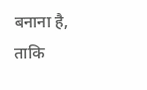बनाना है, ताकि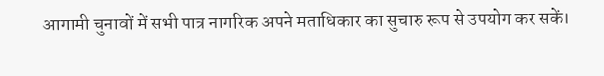आगामी चुनावों में सभी पात्र नागरिक अपने मताधिकार का सुचारु रूप से उपयोग कर सकें।